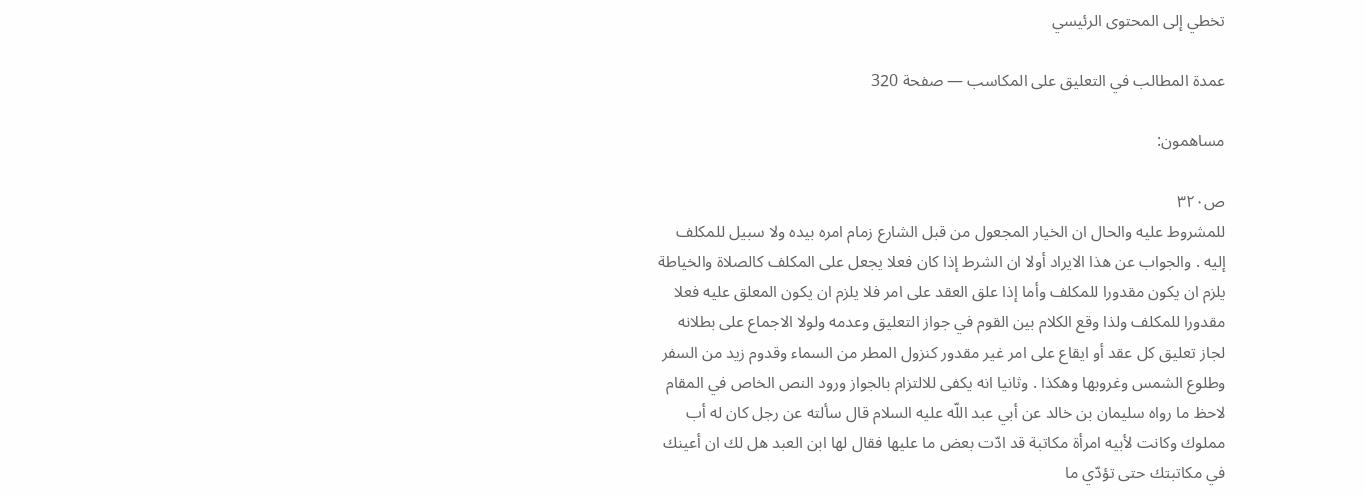تخطي إلى المحتوى الرئيسي

عمدة المطالب في التعليق على المكاسب — صفحة 320

مساهمون:

ص٣٢٠
للمشروط عليه والحال ان الخيار المجعول من قبل الشارع زمام امره بيده ولا سبيل للمكلف إليه . والجواب عن هذا الايراد أولا ان الشرط إذا كان فعلا يجعل على المكلف كالصلاة والخياطة يلزم ان يكون مقدورا للمكلف وأما إذا علق العقد على امر فلا يلزم ان يكون المعلق عليه فعلا مقدورا للمكلف ولذا وقع الكلام بين القوم في جواز التعليق وعدمه ولولا الاجماع على بطلانه لجاز تعليق كل عقد أو ايقاع على امر غير مقدور كنزول المطر من السماء وقدوم زيد من السفر وطلوع الشمس وغروبها وهكذا . وثانيا انه يكفى للالتزام بالجواز ورود النص الخاص في المقام لاحظ ما رواه سليمان بن خالد عن أبي عبد اللّه عليه السلام قال سألته عن رجل كان له أب مملوك وكانت لأبيه امرأة مكاتبة قد ادّت بعض ما عليها فقال لها ابن العبد هل لك ان أعينك في مكاتبتك حتى تؤدّي ما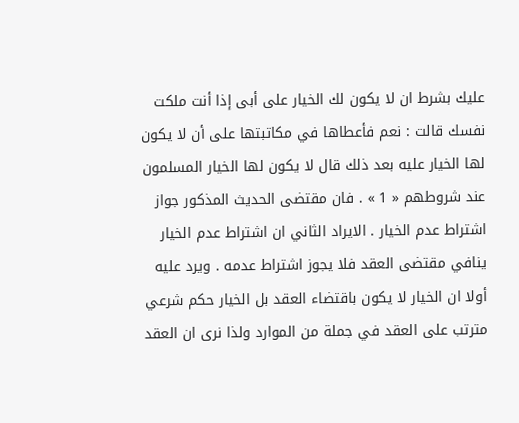عليك بشرط ان لا يكون لك الخيار على أبى إذا أنت ملكت نفسك قالت : نعم فأعطاها في مكاتبتها على أن لا يكون لها الخيار عليه بعد ذلك قال لا يكون لها الخيار المسلمون عند شروطهم « 1 » . فان مقتضى الحديث المذكور جواز اشتراط عدم الخيار . الايراد الثاني ان اشتراط عدم الخيار ينافي مقتضى العقد فلا يجوز اشتراط عدمه . ويرد عليه أولا ان الخيار لا يكون باقتضاء العقد بل الخيار حكم شرعي مترتب على العقد في جملة من الموارد ولذا نرى ان العقد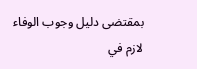بمقتضى دليل وجوب الوفاء لازم في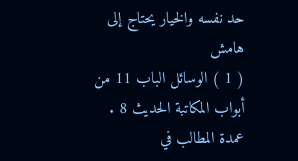حد نفسه والخيار يحتاج إلى
هامش
( 1 ) الوسائل الباب 11 من أبواب المكاتبة الحديث 8 .
عمدة المطالب في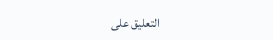التعليق على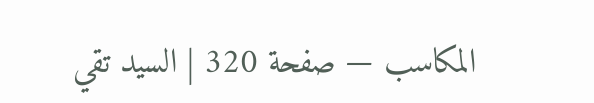المكاسب — صفحة 320 | السيد تقي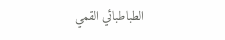الطباطبائي القمي